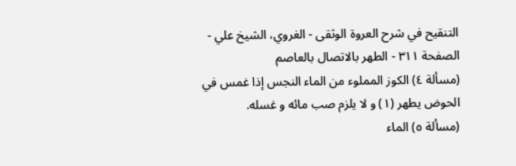التنقيح في شرح العروة الوثقى - الغروي، الشيخ علي - الصفحة ٣١١ - الطهر بالاتصال بالعاصم
(مسألة ٤) الكوز المملوء من الماء النجس إذا غمس في الحوض يطهر (١) و لا يلزم صب مائه و غسله.
(مسألة ٥) الماء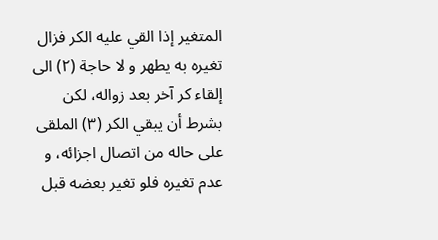المتغير إذا القي عليه الكر فزال تغيره به يطهر و لا حاجة (٢) الى إلقاء كر آخر بعد زواله، لكن بشرط أن يبقي الكر (٣) الملقى على حاله من اتصال اجزائه، و عدم تغيره فلو تغير بعضه قبل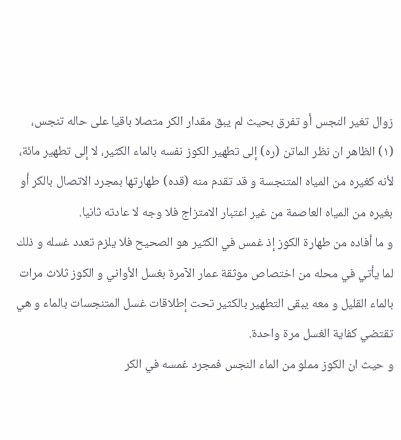زوال تغير النجس أو تفرق بحيث لم يبق مقدار الكر متصلا باقيا على حاله تنجس،
(١) الظاهر ان نظر الماتن (ره) إلى تطهير الكوز نفسه بالماء الكثير، لا إلى تطهير مائة، لأنه كغيره من المياه المتنجسة و قد تقدم منه (قده) طهارتها بمجرد الاتصال بالكر أو بغيره من المياه العاصمة من غير اعتبار الامتزاج فلا وجه لا عادته ثانيا.
و ما أفاده من طهارة الكوز إذ غمس في الكثير هو الصحيح فلا يلزم تعدد غسله و ذلك لما يأتي في محله من اختصاص موثقة عمار الآمرة بغسل الأواني و الكوز ثلاث مرات بالماء القليل و معه يبقى التطهير بالكثير تحت إطلاقات غسل المتنجسات بالماء و هي تقتضي كفاية الغسل مرة واحدة.
و حيث ان الكوز مملو من الماء النجس فمجرد غمسه في الكر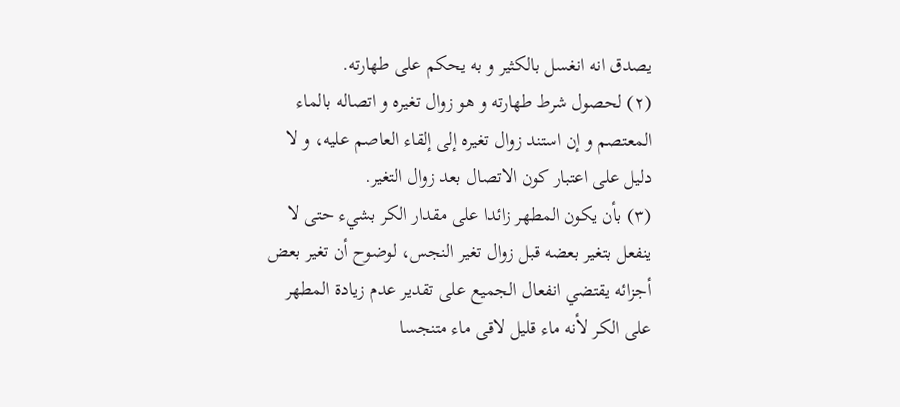يصدق انه انغسل بالكثير و به يحكم على طهارته.
(٢) لحصول شرط طهارته و هو زوال تغيره و اتصاله بالماء المعتصم و إن استند زوال تغيره إلى إلقاء العاصم عليه، و لا دليل على اعتبار كون الاتصال بعد زوال التغير.
(٣) بأن يكون المطهر زائدا على مقدار الكر بشيء حتى لا ينفعل بتغير بعضه قبل زوال تغير النجس، لوضوح أن تغير بعض أجزائه يقتضي انفعال الجميع على تقدير عدم زيادة المطهر على الكر لأنه ماء قليل لاقى ماء متنجسا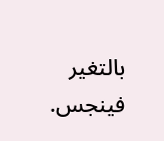بالتغير فينجس.